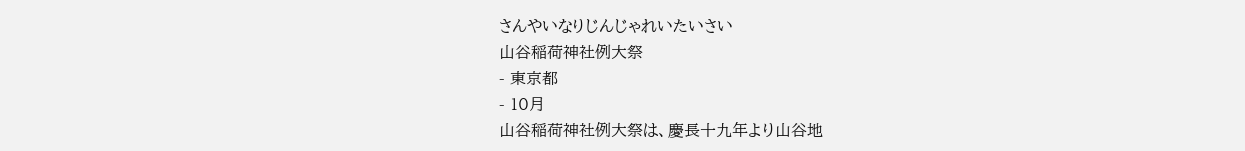さんやいなりじんじゃれいたいさい
山谷稲荷神社例大祭
- 東京都
- 10月
山谷稲荷神社例大祭は、慶長十九年より山谷地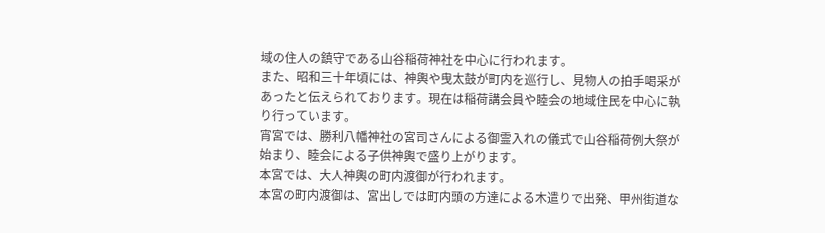域の住人の鎮守である山谷稲荷神社を中心に行われます。
また、昭和三十年頃には、神輿や曳太鼓が町内を巡行し、見物人の拍手喝采があったと伝えられております。現在は稲荷講会員や睦会の地域住民を中心に執り行っています。
宵宮では、勝利八幡神社の宮司さんによる御霊入れの儀式で山谷稲荷例大祭が始まり、睦会による子供神輿で盛り上がります。
本宮では、大人神輿の町内渡御が行われます。
本宮の町内渡御は、宮出しでは町内頭の方達による木遣りで出発、甲州街道な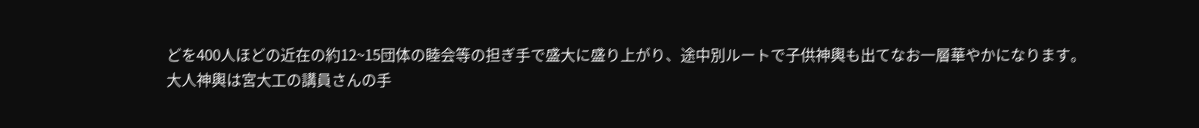どを400人ほどの近在の約12~15団体の睦会等の担ぎ手で盛大に盛り上がり、途中別ルートで子供神輿も出てなお一層華やかになります。
大人神輿は宮大工の講員さんの手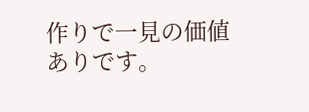作りで一見の価値ありです。